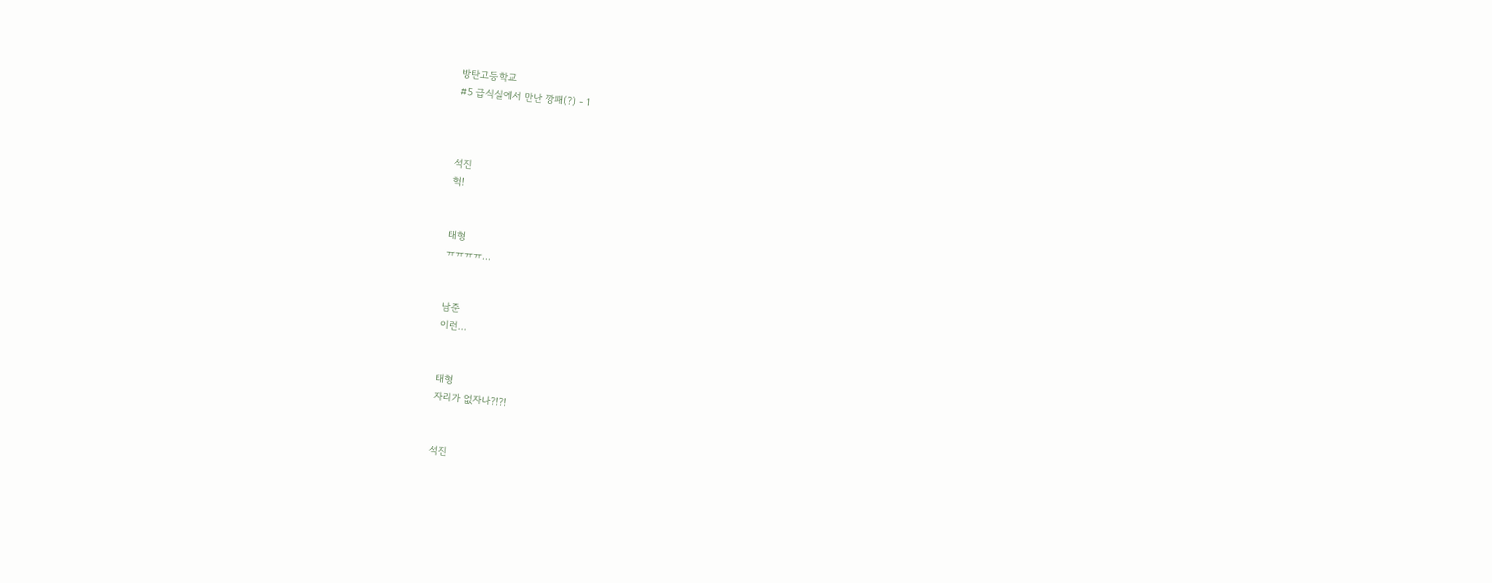방탄고등학교
#5 급식실에서 만난 깡패(?) - 1



석진
헉!


태형
ㅠㅠㅠㅠ...


남준
이런...


태형
자리가 없자나?!?!


석진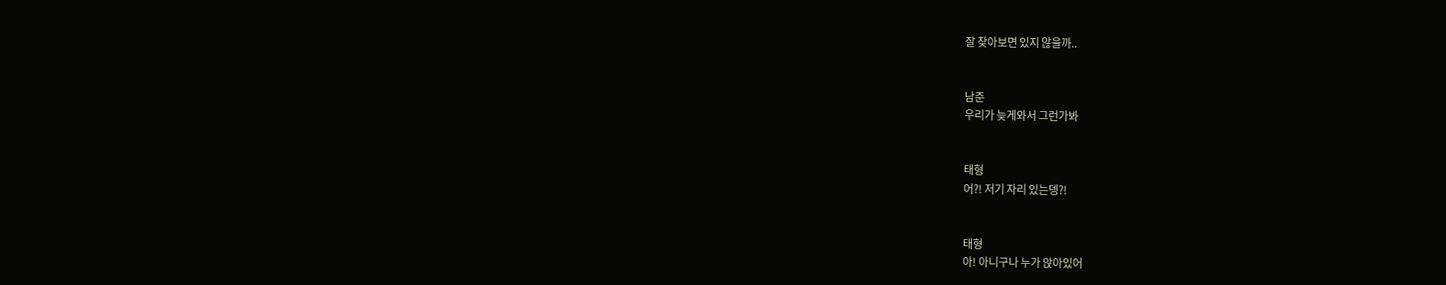잘 찾아보면 있지 않을까..


남준
우리가 늦게와서 그런가봐


태형
어?! 저기 자리 있는뎅?!


태형
아! 아니구나 누가 앉아있어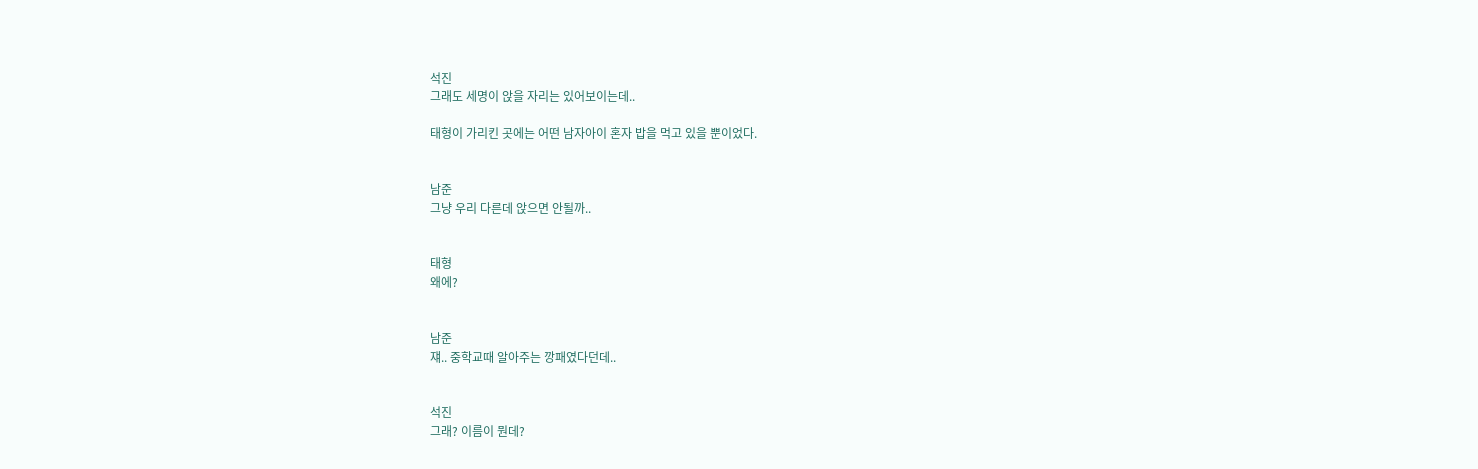석진
그래도 세명이 앉을 자리는 있어보이는데..

태형이 가리킨 곳에는 어떤 남자아이 혼자 밥을 먹고 있을 뿐이었다.


남준
그냥 우리 다른데 앉으면 안될까..


태형
왜에?


남준
쟤.. 중학교때 알아주는 깡패였다던데..


석진
그래? 이름이 뭔데?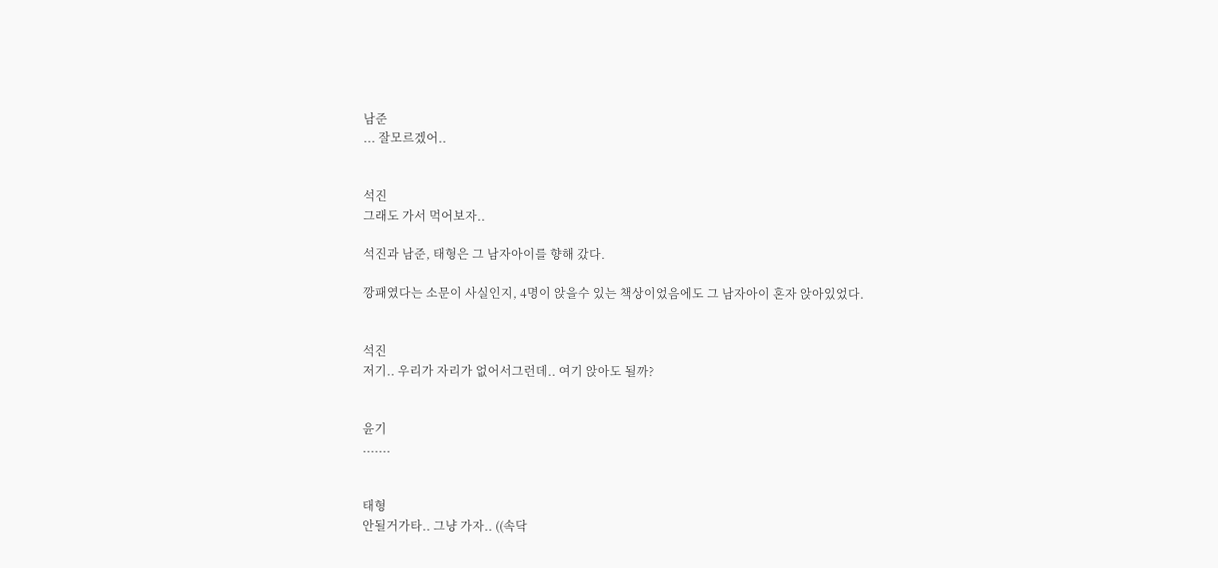남준
... 잘모르겠어..


석진
그래도 가서 먹어보자..

석진과 남준, 태형은 그 남자아이를 향해 갔다.

깡패였다는 소문이 사실인지, 4명이 앉을수 있는 책상이었음에도 그 남자아이 혼자 앉아있었다.


석진
저기.. 우리가 자리가 없어서그런데.. 여기 앉아도 될까?


윤기
.......


태형
안될거가타.. 그냥 가자.. ((속닥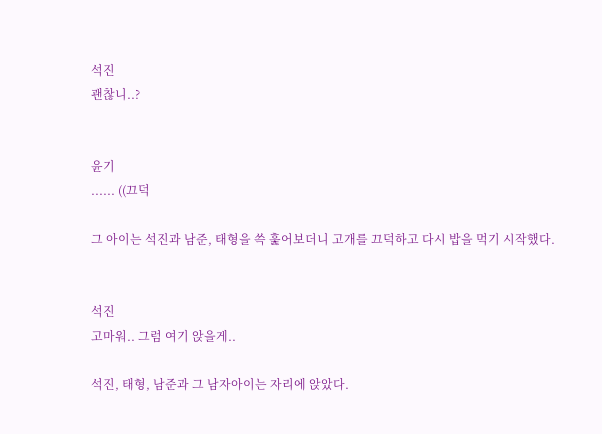석진
괜찮니..?


윤기
...... ((끄덕

그 아이는 석진과 남준, 태형을 쓱 훑어보더니 고개를 끄덕하고 다시 밥을 먹기 시작했다.


석진
고마워.. 그럼 여기 앉을게..

석진, 태형, 남준과 그 남자아이는 자리에 앉았다.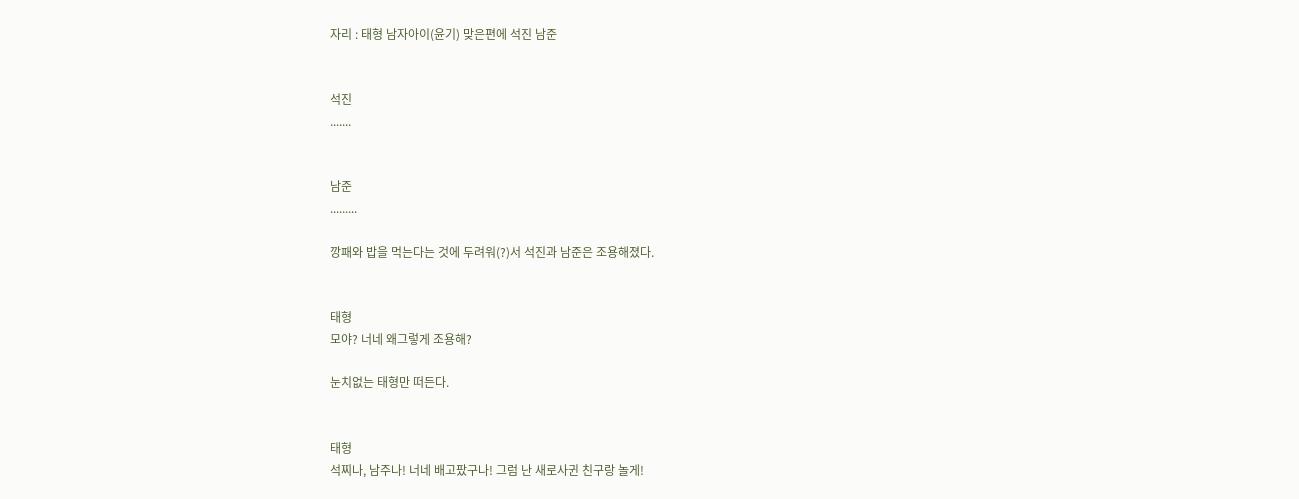자리 : 태형 남자아이(윤기) 맞은편에 석진 남준


석진
.......


남준
.........

깡패와 밥을 먹는다는 것에 두려워(?)서 석진과 남준은 조용해졌다.


태형
모야? 너네 왜그렇게 조용해?

눈치없는 태형만 떠든다.


태형
석찌나, 남주나! 너네 배고팠구나! 그럼 난 새로사귄 친구랑 놀게!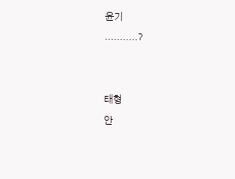윤기
...........?


태형
안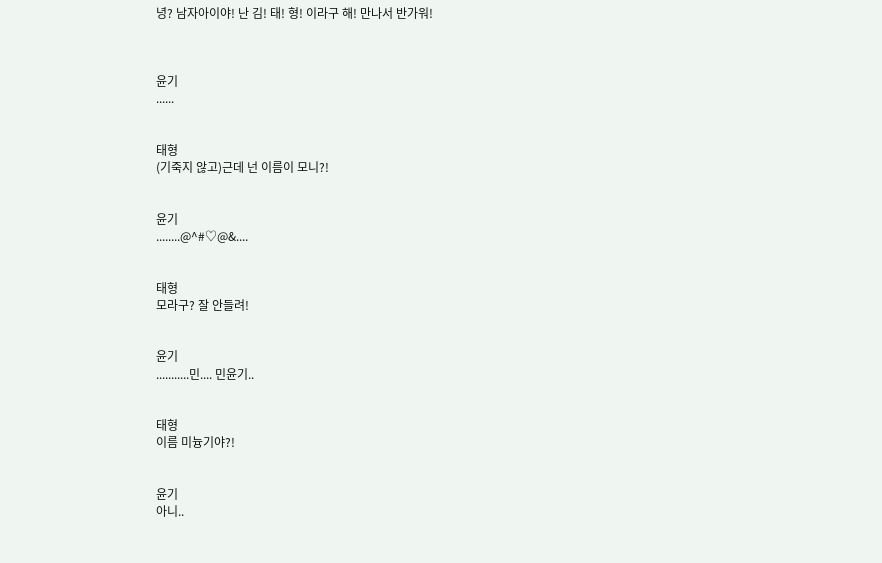녕? 남자아이야! 난 김! 태! 형! 이라구 해! 만나서 반가워!



윤기
......


태형
(기죽지 않고)근데 넌 이름이 모니?!


윤기
........@^#♡@&....


태형
모라구? 잘 안들려!


윤기
...........민.... 민윤기..


태형
이름 미늉기야?!


윤기
아니..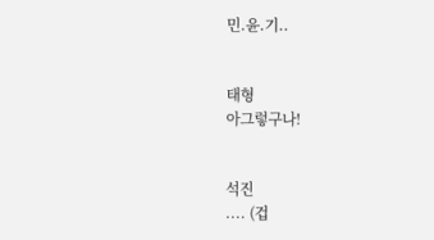민.윤.기..


태형
아그렇구나!


석진
.... (겁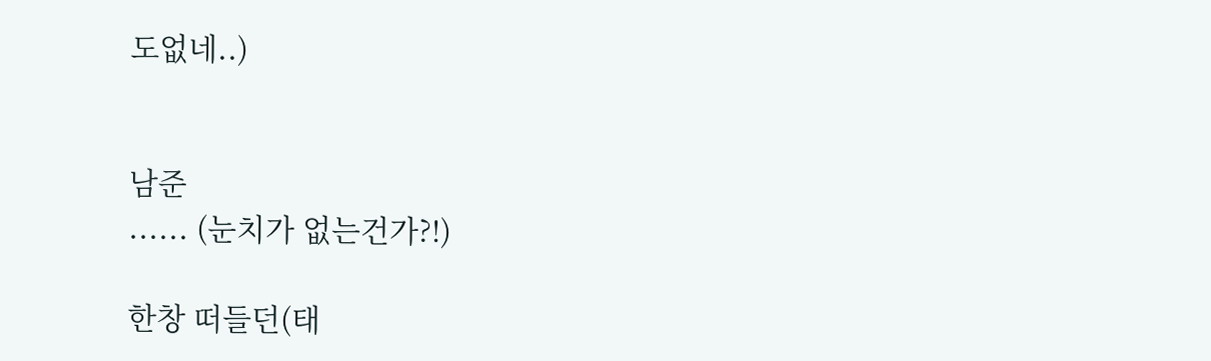도없네..)


남준
...... (눈치가 없는건가?!)

한창 떠들던(태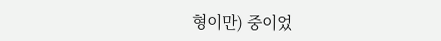형이만) 중이었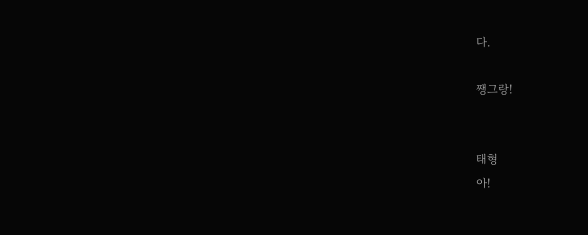다.

쨍그랑!


태형
아!